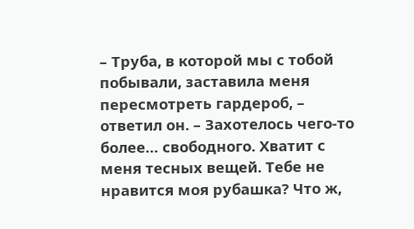– Труба, в которой мы с тобой побывали, заставила меня пересмотреть гардероб, – ответил он. – Захотелось чего-то более… свободного. Хватит с меня тесных вещей. Тебе не нравится моя рубашка? Что ж,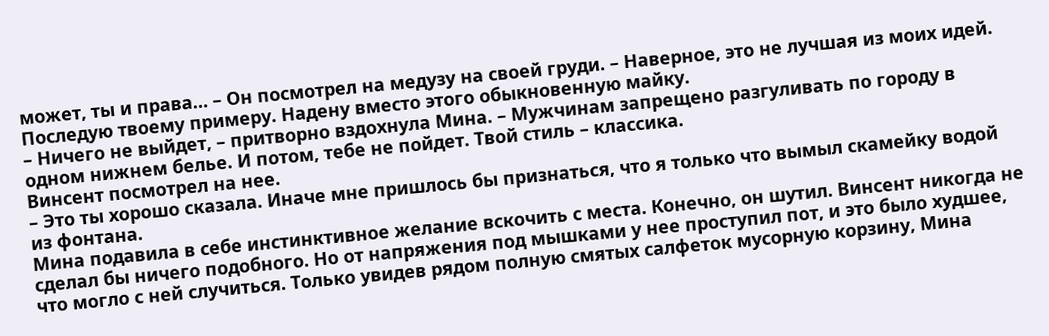может, ты и права… – Он посмотрел на медузу на своей груди. – Наверное, это не лучшая из моих идей. Последую твоему примеру. Надену вместо этого обыкновенную майку.
– Ничего не выйдет, – притворно вздохнула Мина. – Мужчинам запрещено разгуливать по городу в одном нижнем белье. И потом, тебе не пойдет. Твой стиль – классика.
Винсент посмотрел на нее.
– Это ты хорошо сказала. Иначе мне пришлось бы признаться, что я только что вымыл скамейку водой из фонтана.
Мина подавила в себе инстинктивное желание вскочить с места. Конечно, он шутил. Винсент никогда не сделал бы ничего подобного. Но от напряжения под мышками у нее проступил пот, и это было худшее, что могло с ней случиться. Только увидев рядом полную смятых салфеток мусорную корзину, Мина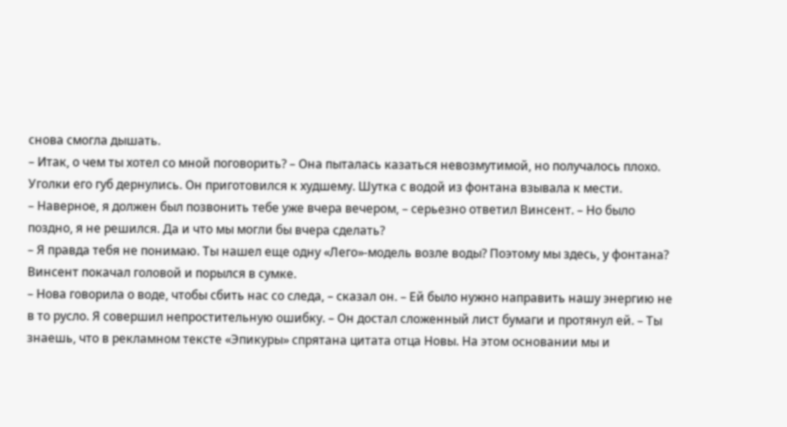снова смогла дышать.
– Итак, о чем ты хотел со мной поговорить? – Она пыталась казаться невозмутимой, но получалось плохо.
Уголки его губ дернулись. Он приготовился к худшему. Шутка с водой из фонтана взывала к мести.
– Наверное, я должен был позвонить тебе уже вчера вечером, – серьезно ответил Винсент. – Но было поздно, я не решился. Да и что мы могли бы вчера сделать?
– Я правда тебя не понимаю. Ты нашел еще одну «Лего»-модель возле воды? Поэтому мы здесь, у фонтана?
Винсент покачал головой и порылся в сумке.
– Нова говорила о воде, чтобы сбить нас со следа, – сказал он. – Ей было нужно направить нашу энергию не в то русло. Я совершил непростительную ошибку. – Он достал сложенный лист бумаги и протянул ей. – Ты знаешь, что в рекламном тексте «Эпикуры» спрятана цитата отца Новы. На этом основании мы и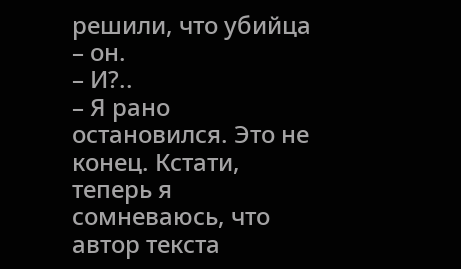решили, что убийца – он.
– И?..
– Я рано остановился. Это не конец. Кстати, теперь я сомневаюсь, что автор текста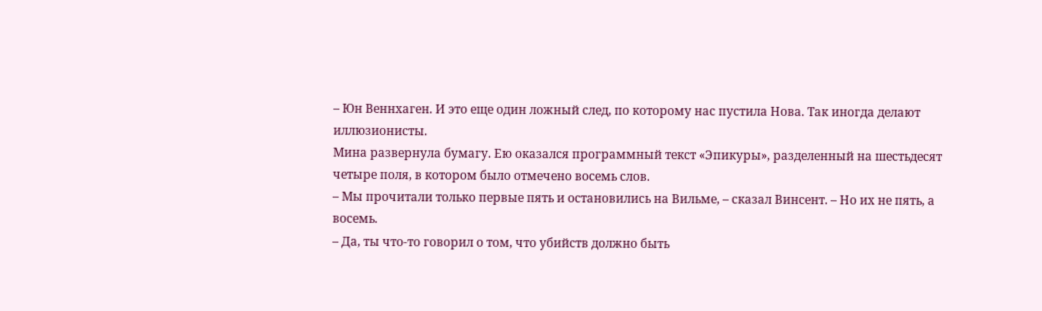– Юн Веннхаген. И это еще один ложный след, по которому нас пустила Нова. Так иногда делают иллюзионисты.
Мина развернула бумагу. Ею оказался программный текст «Эпикуры», разделенный на шестьдесят четыре поля, в котором было отмечено восемь слов.
– Мы прочитали только первые пять и остановились на Вильме, – сказал Винсент. – Но их не пять, а восемь.
– Да, ты что-то говорил о том, что убийств должно быть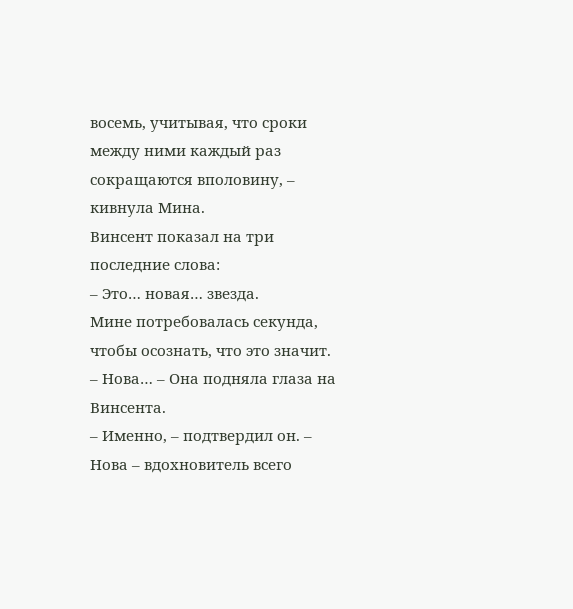восемь, учитывая, что сроки между ними каждый раз сокращаются вполовину, – кивнула Мина.
Винсент показал на три последние слова:
– Это… новая… звезда.
Мине потребовалась секунда, чтобы осознать, что это значит.
– Нова… – Она подняла глаза на Винсента.
– Именно, – подтвердил он. – Нова – вдохновитель всего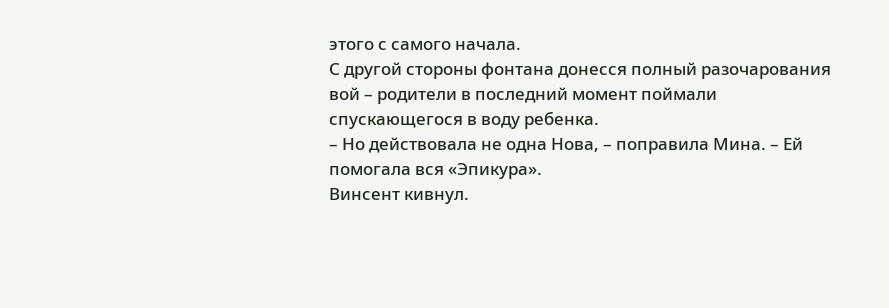этого с самого начала.
С другой стороны фонтана донесся полный разочарования вой – родители в последний момент поймали спускающегося в воду ребенка.
– Но действовала не одна Нова, – поправила Мина. – Ей помогала вся «Эпикура».
Винсент кивнул.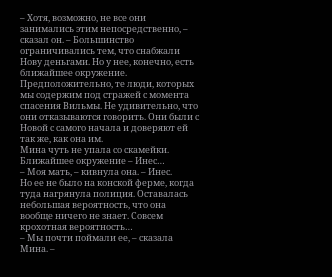– Хотя, возможно, не все они занимались этим непосредственно, – сказал он. – Большинство ограничивались тем, что снабжали Нову деньгами. Но у нее, конечно, есть ближайшее окружение. Предположительно, те люди, которых мы содержим под стражей с момента спасения Вильмы. Не удивительно, что они отказываются говорить. Они были с Новой с самого начала и доверяют ей так же, как она им.
Мина чуть не упала со скамейки. Ближайшее окружение – Инес…
– Моя мать, – кивнула она. – Инес.
Но ее не было на конской ферме, когда туда нагрянула полиция. Оставалась небольшая вероятность, что она вообще ничего не знает. Совсем крохотная вероятность…
– Мы почти поймали ее, – сказала Мина. –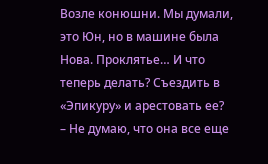Возле конюшни. Мы думали, это Юн, но в машине была Нова. Проклятье… И что теперь делать? Съездить в «Эпикуру» и арестовать ее?
– Не думаю, что она все еще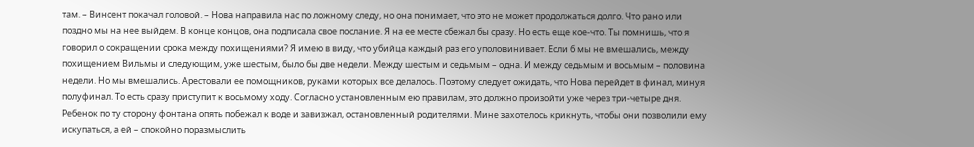там. – Винсент покачал головой. – Нова направила нас по ложному следу, но она понимает, что это не может продолжаться долго. Что рано или поздно мы на нее выйдем. В конце концов, она подписала свое послание. Я на ее месте сбежал бы сразу. Но есть еще кое-что. Ты помнишь, что я говорил о сокращении срока между похищениями? Я имею в виду, что убийца каждый раз его уполовинивает. Если б мы не вмешались, между похищением Вильмы и следующим, уже шестым, было бы две недели. Между шестым и седьмым – одна. И между седьмым и восьмым – половина недели. Но мы вмешались. Арестовали ее помощников, руками которых все делалось. Поэтому следует ожидать, что Нова перейдет в финал, минуя полуфинал. То есть сразу приступит к восьмому ходу. Согласно установленным ею правилам, это должно произойти уже через три-четыре дня.
Ребенок по ту сторону фонтана опять побежал к воде и завизжал, остановленный родителями. Мине захотелось крикнуть, чтобы они позволили ему искупаться, а ей – спокойно поразмыслить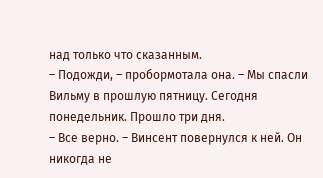над только что сказанным.
– Подожди, – пробормотала она. – Мы спасли Вильму в прошлую пятницу. Сегодня понедельник. Прошло три дня.
– Все верно. – Винсент повернулся к ней. Он никогда не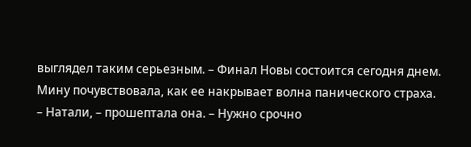выглядел таким серьезным. – Финал Новы состоится сегодня днем.
Мину почувствовала, как ее накрывает волна панического страха.
– Натали, – прошептала она. – Нужно срочно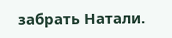забрать Натали.